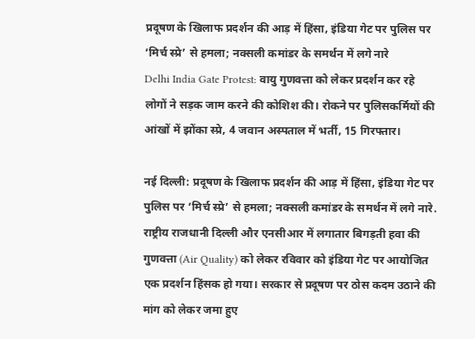प्रदूषण के खिलाफ प्रदर्शन की आड़ में हिंसा, इंडिया गेट पर पुलिस पर ‘मिर्च स्प्रे’ से हमला; नक्सली कमांडर के समर्थन में लगे नारे
Delhi India Gate Protest: वायु गुणवत्ता को लेकर प्रदर्शन कर रहे लोगों ने सड़क जाम करने की कोशिश की। रोकने पर पुलिसकर्मियों की आंखों में झोंका स्प्रे, 4 जवान अस्पताल में भर्ती, 15 गिरफ्तार।

नई दिल्ली: प्रदूषण के खिलाफ प्रदर्शन की आड़ में हिंसा, इंडिया गेट पर पुलिस पर ‘मिर्च स्प्रे’ से हमला; नक्सली कमांडर के समर्थन में लगे नारे. राष्ट्रीय राजधानी दिल्ली और एनसीआर में लगातार बिगड़ती हवा की गुणवत्ता (Air Quality) को लेकर रविवार को इंडिया गेट पर आयोजित एक प्रदर्शन हिंसक हो गया। सरकार से प्रदूषण पर ठोस कदम उठाने की मांग को लेकर जमा हुए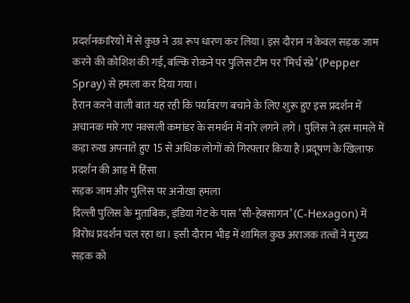प्रदर्शनकारियों में से कुछ ने उग्र रूप धारण कर लिया। इस दौरान न केवल सड़क जाम करने की कोशिश की गई, बल्कि रोकने पर पुलिस टीम पर ‘मिर्च स्प्रे’ (Pepper Spray) से हमला कर दिया गया।
हैरान करने वाली बात यह रही कि पर्यावरण बचाने के लिए शुरू हुए इस प्रदर्शन में अचानक मारे गए नक्सली कमांडर के समर्थन में नारे लगने लगे। पुलिस ने इस मामले में कड़ा रुख अपनाते हुए 15 से अधिक लोगों को गिरफ्तार किया है।प्रदूषण के खिलाफ प्रदर्शन की आड़ में हिंसा
सड़क जाम और पुलिस पर अनोखा हमला
दिल्ली पुलिस के मुताबिक, इंडिया गेट के पास ‘सी-हेक्सागन’ (C-Hexagon) में विरोध प्रदर्शन चल रहा था। इसी दौरान भीड़ में शामिल कुछ अराजक तत्वों ने मुख्य सड़क को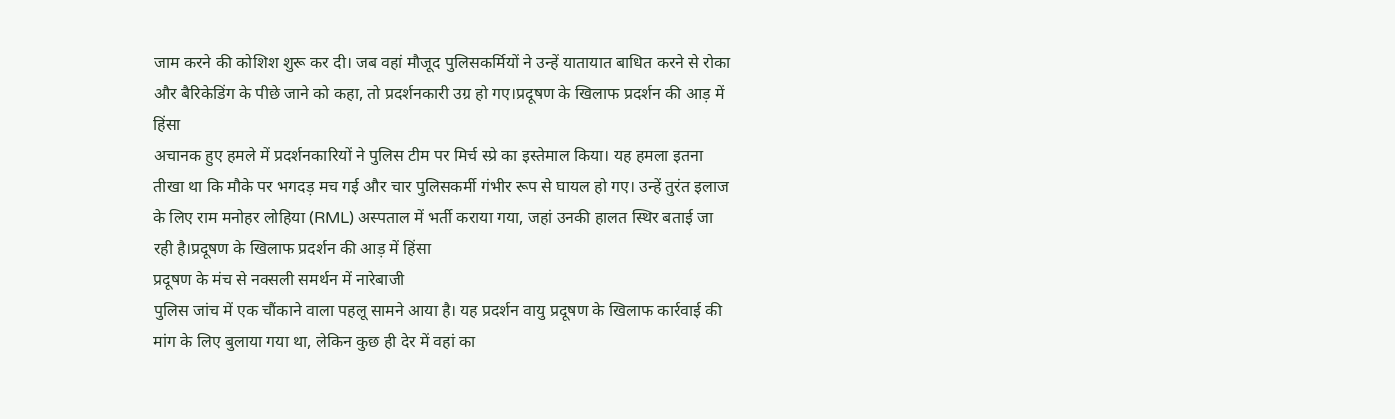जाम करने की कोशिश शुरू कर दी। जब वहां मौजूद पुलिसकर्मियों ने उन्हें यातायात बाधित करने से रोका और बैरिकेडिंग के पीछे जाने को कहा, तो प्रदर्शनकारी उग्र हो गए।प्रदूषण के खिलाफ प्रदर्शन की आड़ में हिंसा
अचानक हुए हमले में प्रदर्शनकारियों ने पुलिस टीम पर मिर्च स्प्रे का इस्तेमाल किया। यह हमला इतना तीखा था कि मौके पर भगदड़ मच गई और चार पुलिसकर्मी गंभीर रूप से घायल हो गए। उन्हें तुरंत इलाज के लिए राम मनोहर लोहिया (RML) अस्पताल में भर्ती कराया गया, जहां उनकी हालत स्थिर बताई जा रही है।प्रदूषण के खिलाफ प्रदर्शन की आड़ में हिंसा
प्रदूषण के मंच से नक्सली समर्थन में नारेबाजी
पुलिस जांच में एक चौंकाने वाला पहलू सामने आया है। यह प्रदर्शन वायु प्रदूषण के खिलाफ कार्रवाई की मांग के लिए बुलाया गया था, लेकिन कुछ ही देर में वहां का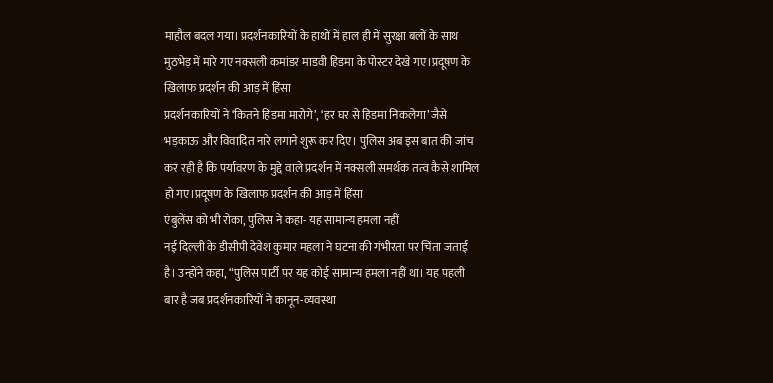माहौल बदल गया। प्रदर्शनकारियों के हाथों में हाल ही में सुरक्षा बलों के साथ मुठभेड़ में मारे गए नक्सली कमांडर माडवी हिडमा के पोस्टर देखे गए।प्रदूषण के खिलाफ प्रदर्शन की आड़ में हिंसा
प्रदर्शनकारियों ने ‘कितने हिडमा मारोगे’, ‘हर घर से हिडमा निकलेगा’ जैसे भड़काऊ और विवादित नारे लगाने शुरू कर दिए। पुलिस अब इस बात की जांच कर रही है कि पर्यावरण के मुद्दे वाले प्रदर्शन में नक्सली समर्थक तत्व कैसे शामिल हो गए।प्रदूषण के खिलाफ प्रदर्शन की आड़ में हिंसा
एंबुलेंस को भी रोका, पुलिस ने कहा- यह सामान्य हमला नहीं
नई दिल्ली के डीसीपी देवेश कुमार महला ने घटना की गंभीरता पर चिंता जताई है। उन्होंने कहा, “पुलिस पार्टी पर यह कोई सामान्य हमला नहीं था। यह पहली बार है जब प्रदर्शनकारियों ने कानून-व्यवस्था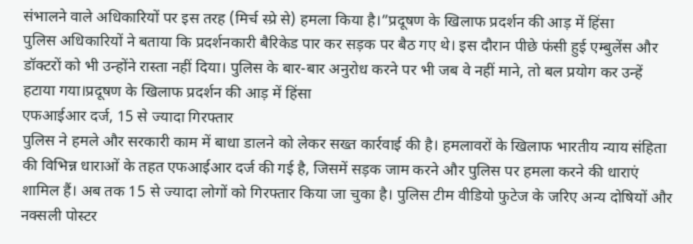संभालने वाले अधिकारियों पर इस तरह (मिर्च स्प्रे से) हमला किया है।”प्रदूषण के खिलाफ प्रदर्शन की आड़ में हिंसा
पुलिस अधिकारियों ने बताया कि प्रदर्शनकारी बैरिकेड पार कर सड़क पर बैठ गए थे। इस दौरान पीछे फंसी हुई एम्बुलेंस और डॉक्टरों को भी उन्होंने रास्ता नहीं दिया। पुलिस के बार-बार अनुरोध करने पर भी जब वे नहीं माने, तो बल प्रयोग कर उन्हें हटाया गया।प्रदूषण के खिलाफ प्रदर्शन की आड़ में हिंसा
एफआईआर दर्ज, 15 से ज्यादा गिरफ्तार
पुलिस ने हमले और सरकारी काम में बाधा डालने को लेकर सख्त कार्रवाई की है। हमलावरों के खिलाफ भारतीय न्याय संहिता की विभिन्न धाराओं के तहत एफआईआर दर्ज की गई है, जिसमें सड़क जाम करने और पुलिस पर हमला करने की धाराएं शामिल हैं। अब तक 15 से ज्यादा लोगों को गिरफ्तार किया जा चुका है। पुलिस टीम वीडियो फुटेज के जरिए अन्य दोषियों और नक्सली पोस्टर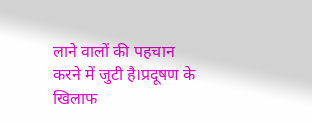लाने वालों की पहचान करने में जुटी है।प्रदूषण के खिलाफ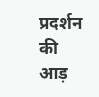प्रदर्शन की आड़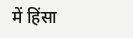में हिंसा